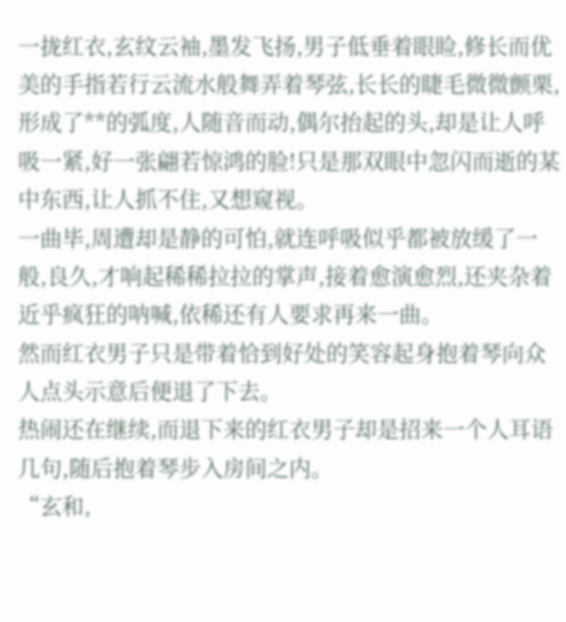一拢红衣,玄纹云袖,墨发飞扬,男子低垂着眼睑,修长而优美的手指若行云流水般舞弄着琴弦,长长的睫毛微微颤栗,形成了**的弧度,人随音而动,偶尔抬起的头,却是让人呼吸一紧,好一张翩若惊鸿的脸!只是那双眼中忽闪而逝的某中东西,让人抓不住,又想窥视。
一曲毕,周遭却是静的可怕,就连呼吸似乎都被放缓了一般,良久,才响起稀稀拉拉的掌声,接着愈演愈烈,还夹杂着近乎疯狂的呐喊,依稀还有人要求再来一曲。
然而红衣男子只是带着恰到好处的笑容起身抱着琴向众人点头示意后便退了下去。
热闹还在继续,而退下来的红衣男子却是招来一个人耳语几句,随后抱着琴步入房间之内。
“玄和,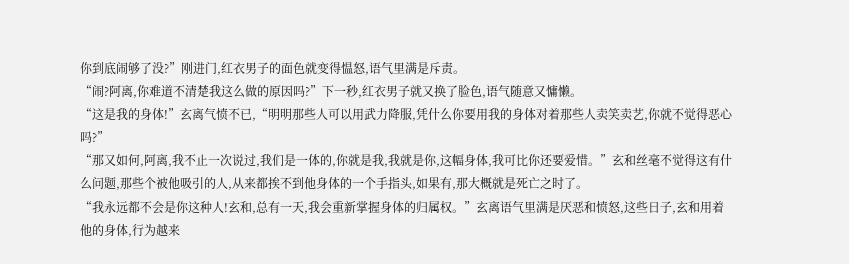你到底闹够了没?”刚进门,红衣男子的面色就变得愠怒,语气里满是斥责。
“闹?阿离,你难道不清楚我这么做的原因吗?”下一秒,红衣男子就又换了脸色,语气随意又慵懒。
“这是我的身体!”玄离气愤不已,“明明那些人可以用武力降服,凭什么你要用我的身体对着那些人卖笑卖艺,你就不觉得恶心吗?”
“那又如何,阿离,我不止一次说过,我们是一体的,你就是我,我就是你,这幅身体,我可比你还要爱惜。”玄和丝毫不觉得这有什么问题,那些个被他吸引的人,从来都挨不到他身体的一个手指头,如果有,那大概就是死亡之时了。
“我永远都不会是你这种人!玄和,总有一天,我会重新掌握身体的归属权。”玄离语气里满是厌恶和愤怒,这些日子,玄和用着他的身体,行为越来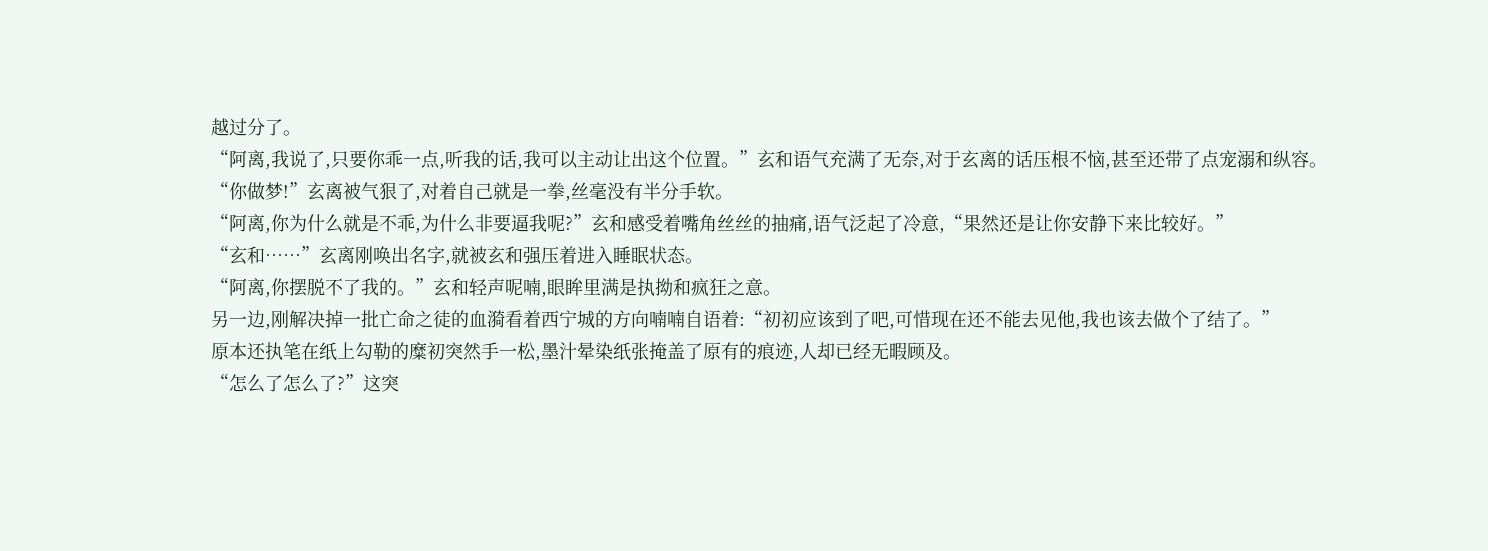越过分了。
“阿离,我说了,只要你乖一点,听我的话,我可以主动让出这个位置。”玄和语气充满了无奈,对于玄离的话压根不恼,甚至还带了点宠溺和纵容。
“你做梦!”玄离被气狠了,对着自己就是一拳,丝毫没有半分手软。
“阿离,你为什么就是不乖,为什么非要逼我呢?”玄和感受着嘴角丝丝的抽痛,语气泛起了冷意,“果然还是让你安静下来比较好。”
“玄和……”玄离刚唤出名字,就被玄和强压着进入睡眠状态。
“阿离,你摆脱不了我的。”玄和轻声呢喃,眼眸里满是执拗和疯狂之意。
另一边,刚解决掉一批亡命之徒的血漪看着西宁城的方向喃喃自语着:“初初应该到了吧,可惜现在还不能去见他,我也该去做个了结了。”
原本还执笔在纸上勾勒的糜初突然手一松,墨汁晕染纸张掩盖了原有的痕迹,人却已经无暇顾及。
“怎么了怎么了?”这突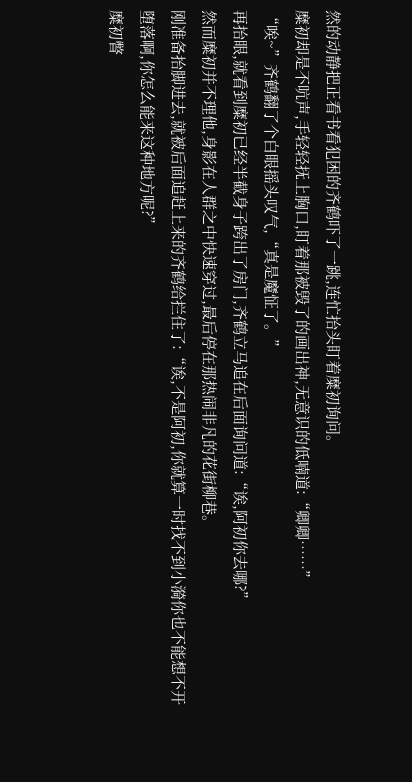然的动静把正看书看犯困的齐鹤吓了一跳,连忙抬头盯着糜初询问。
糜初却是不吭声,手轻轻抚上胸口,盯着那被毁了的画出神,无意识的低喃道:“卿卿……”
“唉~”齐鹤翻了个白眼摇头叹气,“真是魔怔了。”
再抬眼,就看到糜初已经半截身子跨出了房门,齐鹤立马追在后面询问道:“诶,阿初你去哪?”
然而糜初并不理他,身影在人群之中快速穿过,最后停在那热闹非凡的花街柳巷。
刚准备抬脚进去,就被后面追赶上来的齐鹤给拦住了:“诶,不是阿初,你就算一时找不到小漪你也不能想不开堕落啊,你怎么能来这种地方呢?”
糜初瞥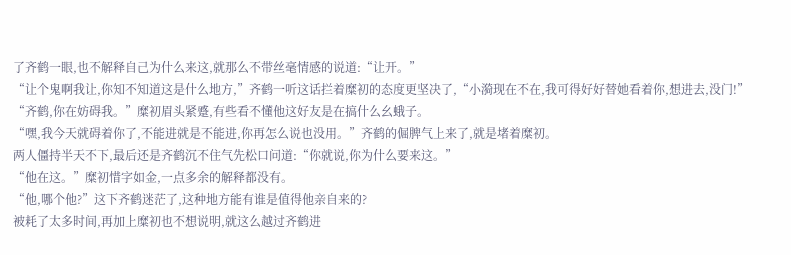了齐鹤一眼,也不解释自己为什么来这,就那么不带丝毫情感的说道:“让开。”
“让个鬼啊我让,你知不知道这是什么地方,”齐鹤一听这话拦着糜初的态度更坚决了,“小漪现在不在,我可得好好替她看着你,想进去,没门!”
“齐鹤,你在妨碍我。”糜初眉头紧蹙,有些看不懂他这好友是在搞什么幺蛾子。
“嘿,我今天就碍着你了,不能进就是不能进,你再怎么说也没用。”齐鹤的倔脾气上来了,就是堵着糜初。
两人僵持半天不下,最后还是齐鹤沉不住气先松口问道:“你就说,你为什么要来这。”
“他在这。”糜初惜字如金,一点多余的解释都没有。
“他,哪个他?”这下齐鹤迷茫了,这种地方能有谁是值得他亲自来的?
被耗了太多时间,再加上糜初也不想说明,就这么越过齐鹤进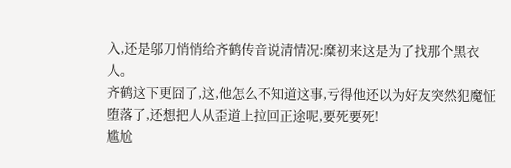入,还是邬刀悄悄给齐鹤传音说清情况:糜初来这是为了找那个黑衣人。
齐鹤这下更囧了,这,他怎么不知道这事,亏得他还以为好友突然犯魔怔堕落了,还想把人从歪道上拉回正途呢,要死要死!
尴尬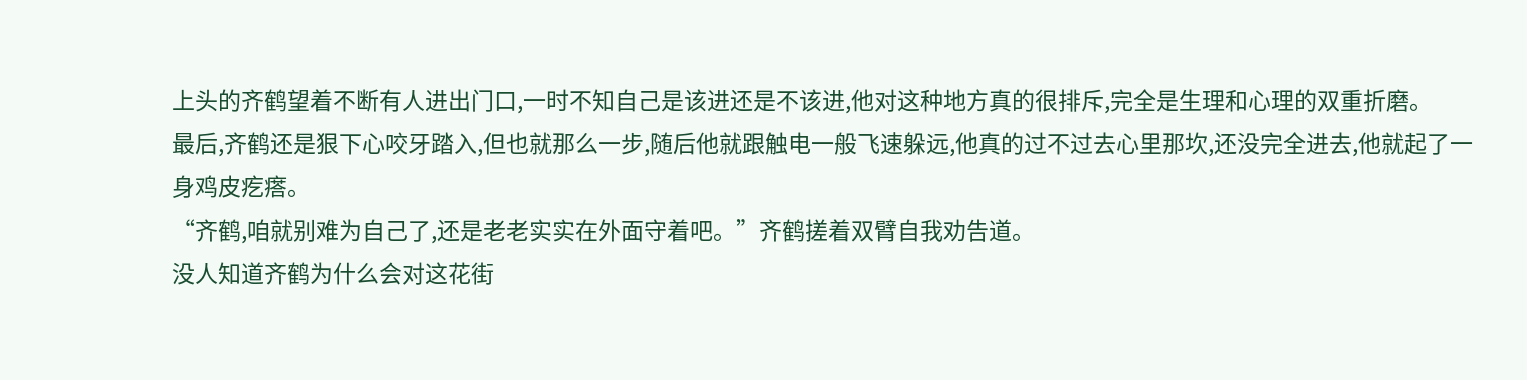上头的齐鹤望着不断有人进出门口,一时不知自己是该进还是不该进,他对这种地方真的很排斥,完全是生理和心理的双重折磨。
最后,齐鹤还是狠下心咬牙踏入,但也就那么一步,随后他就跟触电一般飞速躲远,他真的过不过去心里那坎,还没完全进去,他就起了一身鸡皮疙瘩。
“齐鹤,咱就别难为自己了,还是老老实实在外面守着吧。”齐鹤搓着双臂自我劝告道。
没人知道齐鹤为什么会对这花街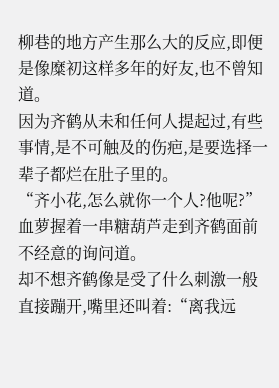柳巷的地方产生那么大的反应,即便是像糜初这样多年的好友,也不曾知道。
因为齐鹤从未和任何人提起过,有些事情,是不可触及的伤疤,是要选择一辈子都烂在肚子里的。
“齐小花,怎么就你一个人?他呢?”血萝握着一串糖葫芦走到齐鹤面前不经意的询问道。
却不想齐鹤像是受了什么刺激一般直接蹦开,嘴里还叫着:“离我远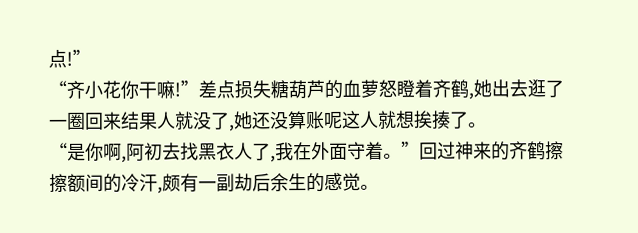点!”
“齐小花你干嘛!”差点损失糖葫芦的血萝怒瞪着齐鹤,她出去逛了一圈回来结果人就没了,她还没算账呢这人就想挨揍了。
“是你啊,阿初去找黑衣人了,我在外面守着。”回过神来的齐鹤擦擦额间的冷汗,颇有一副劫后余生的感觉。